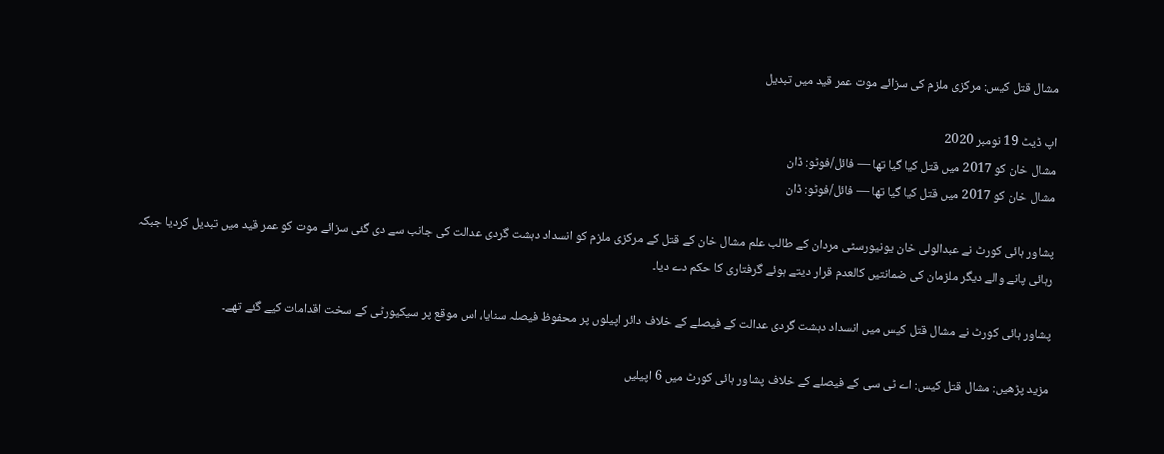مشال قتل کیس: مرکزی ملزم کی سزائے موت عمر قید میں تبدیل

اپ ڈیٹ 19 نومبر 2020
مشال خان کو 2017 میں قتل کیا گیا تھا — فائل/فوٹو: ڈان
مشال خان کو 2017 میں قتل کیا گیا تھا — فائل/فوٹو: ڈان

پشاور ہائی کورٹ نے عبدالولی خان یونیورسٹی مردان کے طالب علم مشال خان کے قتل کے مرکزی ملزم کو انسداد دہشت گردی عدالت کی جانب سے دی گئی سزائے موت کو عمر قید میں تبدیل کردیا جبکہ رہائی پانے والے دیگر ملزمان کی ضمانتیں کالعدم قرار دیتے ہوئے گرفتاری کا حکم دے دیا۔

پشاور ہائی کورٹ نے مشال قتل کیس میں انسداد دہشت گردی عدالت کے فیصلے کے خلاف دائر اپیلوں پر محفوظ فیصلہ سنایا، اس موقع پر سیکیورٹی کے سخت اقدامات کیے گئے تھے۔

مزید پڑھیں: مشال قتل کیس: اے ٹی سی کے فیصلے کے خلاف پشاور ہائی کورٹ میں 6 اپیلیں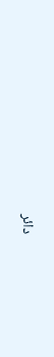دائر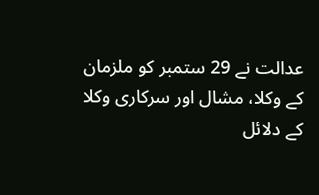عدالت نے 29 ستمبر کو ملزمان کے وکلا، مشال اور سرکاری وکلا کے دلائل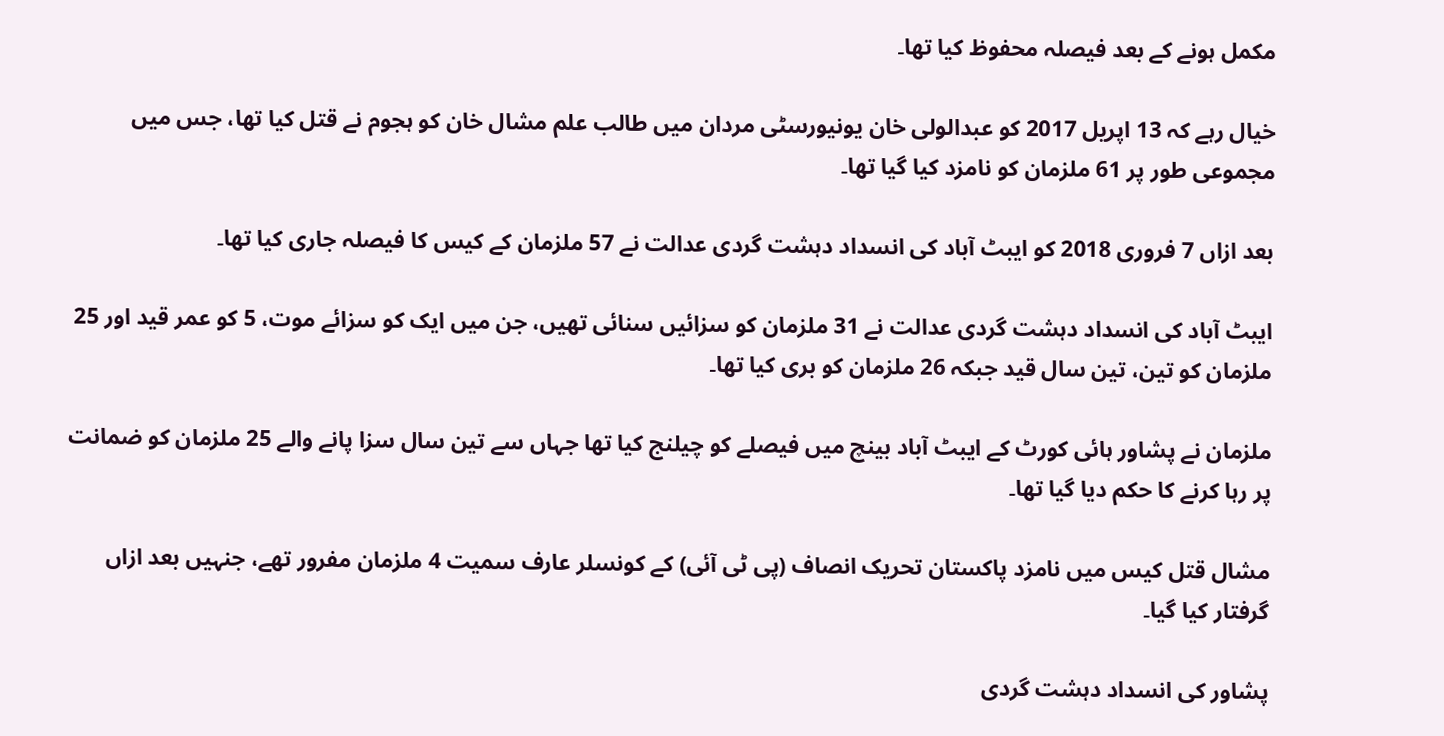مکمل ہونے کے بعد فیصلہ محفوظ کیا تھا۔

خیال رہے کہ 13 اپریل 2017 کو عبدالولی خان یونیورسٹی مردان میں طالب علم مشال خان کو ہجوم نے قتل کیا تھا، جس میں مجموعی طور پر 61 ملزمان کو نامزد کیا گیا تھا۔

بعد ازاں 7 فروری 2018 کو ایبٹ آباد کی انسداد دہشت گردی عدالت نے 57 ملزمان کے کیس کا فیصلہ جاری کیا تھا۔

ایبٹ آباد کی انسداد دہشت گردی عدالت نے 31 ملزمان کو سزائیں سنائی تھیں، جن میں ایک کو سزائے موت، 5 کو عمر قید اور 25 ملزمان کو تین، تین سال قید جبکہ 26 ملزمان کو بری کیا تھا۔

ملزمان نے پشاور ہائی کورٹ کے ایبٹ آباد بینچ میں فیصلے کو چیلنج کیا تھا جہاں سے تین سال سزا پانے والے 25 ملزمان کو ضمانت پر رہا کرنے کا حکم دیا گیا تھا۔

مشال قتل کیس میں نامزد پاکستان تحریک انصاف (پی ٹی آئی) کے کونسلر عارف سمیت 4 ملزمان مفرور تھے، جنہیں بعد ازاں گرفتار کیا گیا۔

پشاور کی انسداد دہشت گردی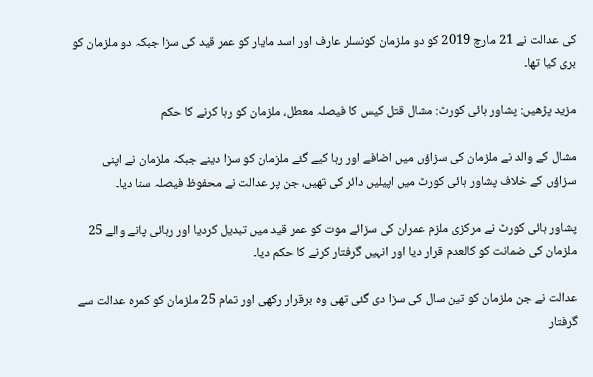کی عدالت نے 21 مارچ 2019 کو دو ملزمان کونسلر عارف اور اسد مایار کو عمر قید کی سزا جبکہ دو ملزمان کو بری کیا تھا۔

مزید پڑھیں: پشاور ہائی کورٹ: مشال قتل کیس کا فیصلہ معطل، ملزمان کو رہا کرنے کا حکم

مشال کے والد نے ملزمان کی سزاؤں میں اضافے اور رہا کیے گئے ملزمان کو سزا دینے جبکہ ملزمان نے اپنی سزاؤں کے خلاف پشاور ہائی کورٹ میں اپیلیں دائر کی تھیں، جن پر عدالت نے محفوظ فیصلہ سنا دیا۔

پشاور ہائی کورٹ نے مرکزی ملزم عمران کی سزائے موت کو عمر قید میں تبدیل کردیا اور رہائی پانے والے 25 ملزمان کی ضمانت کو کالعدم قرار دیا اور انہیں گرفتار کرنے کا حکم دیا۔

عدالت نے جن ملزمان کو تین سال کی سزا دی گئی تھی وہ برقرار رکھی اور تمام 25 ملزمان کو کمرہ عدالت سے گرفتار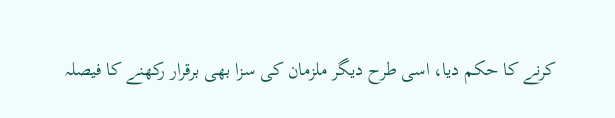کرنے کا حکم دیا، اسی طرح دیگر ملزمان کی سزا بھی برقرار رکھنے کا فیصلہ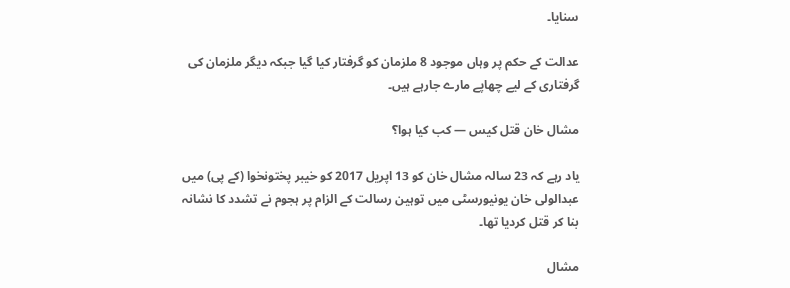سنایا۔

عدالت کے حکم پر وہاں موجود 8 ملزمان کو گرفتار کیا گیا جبکہ دیگر ملزمان کی گرفتاری کے لیے چھاپے مارے جارہے ہیں۔

مشال خان قتل کیس — کب کیا ہوا؟

یاد رہے کہ 23 سالہ مشال خان کو 13 اپریل 2017 کو خیبر پختونخوا (کے پی) میں عبدالولی خان یونیورسٹی میں توہین رسالت کے الزام پر ہجوم نے تشدد کا نشانہ بنا کر قتل کردیا تھا۔

مشال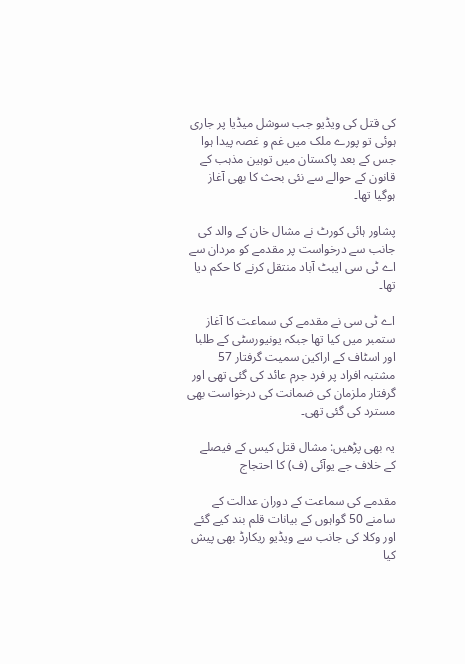کی قتل کی ویڈیو جب سوشل میڈیا پر جاری ہوئی تو پورے ملک میں غم و غصہ پیدا ہوا جس کے بعد پاکستان میں توہین مذہب کے قانون کے حوالے سے نئی بحث کا بھی آغاز ہوگیا تھا۔

پشاور ہائی کورٹ نے مشال خان کے والد کی جانب سے درخواست پر مقدمے کو مردان سے اے ٹی سی ایبٹ آباد منتقل کرنے کا حکم دیا تھا۔

اے ٹی سی نے مقدمے کی سماعت کا آغاز ستمبر میں کیا تھا جبکہ یونیورسٹی کے طلبا اور اسٹاف کے اراکین سمیت گرفتار 57 مشتبہ افراد پر فرد جرم عائد کی گئی تھی اور گرفتار ملزمان کی ضمانت کی درخواست بھی مسترد کی گئی تھی۔

یہ بھی پڑھیں: مشال قتل کیس کے فیصلے کے خلاف جے یوآئی (ف) کا احتجاج

مقدمے کی سماعت کے دوران عدالت کے سامنے 50 گواہوں کے بیانات قلم بند کیے گئے اور وکلا کی جانب سے ویڈیو ریکارڈ بھی پیش کیا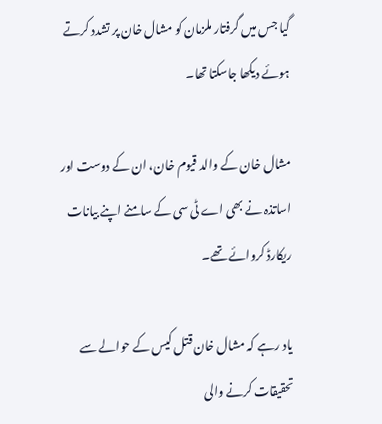گیا جس میں گرفتار ملزمان کو مشال خان پر تشدد کرتے ہوئے دیکھا جاسکتا تھا۔

مشال خان کے والد قیوم خان، ان کے دوست اور اساتذہ نے بھی اے ٹی سی کے سامنے اپنے بیانات ریکارڈ کروائے تھے۔

یاد رہے کہ مشال خان قتل کیس کے حوالے سے تحقیقات کرنے والی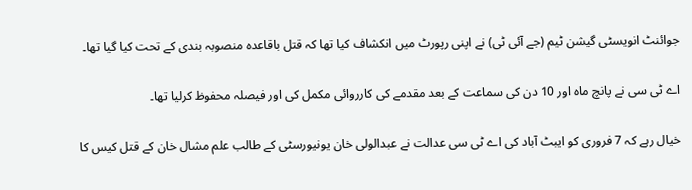جوائنٹ انویسٹی گیشن ٹیم (جے آئی ٹی) نے اپنی رپورٹ میں انکشاف کیا تھا کہ قتل باقاعدہ منصوبہ بندی کے تحت کیا گیا تھا۔

اے ٹی سی نے پانچ ماہ اور 10 دن کی سماعت کے بعد مقدمے کی کارروائی مکمل کی اور فیصلہ محفوظ کرلیا تھا۔

خیال رہے کہ 7 فروری کو ایبٹ آباد کی اے ٹی سی عدالت نے عبدالولی خان یونیورسٹی کے طالب علم مشال خان کے قتل کیس کا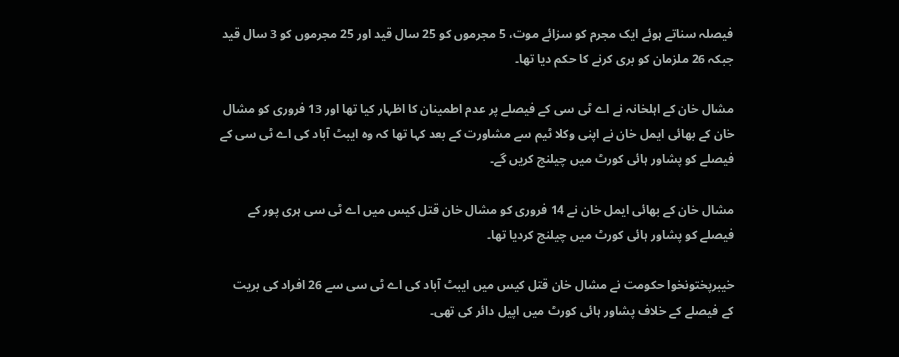فیصلہ سناتے ہوئے ایک مجرم کو سزائے موت، 5 مجرموں کو 25 سال قید اور 25 مجرموں کو 3 سال قید جبکہ 26 ملزمان کو بری کرنے کا حکم دیا تھا۔

مشال خان کے اہلخانہ نے اے ٹی سی کے فیصلے پر عدم اطمینان کا اظہار کیا تھا اور 13 فروری کو مشال خان کے بھائی ایمل خان نے اپنی وکلا ٹیم سے مشاورت کے بعد کہا تھا کہ وہ ایبٹ آباد کی اے ٹی سی کے فیصلے کو پشاور ہائی کورٹ میں چیلنج کریں گے۔

مشال خان کے بھائی ایمل خان نے 14 فروری کو مشال خان قتل کیس میں اے ٹی سی ہری پور کے فیصلے کو پشاور ہائی کورٹ میں چیلنج کردیا تھا۔

خیبرپختونخوا حکومت نے مشال خان قتل کیس میں ایبٹ آباد کی اے ٹی سی سے 26 افراد کی بریت کے فیصلے کے خلاف پشاور ہائی کورٹ میں اپیل دائر کی تھی۔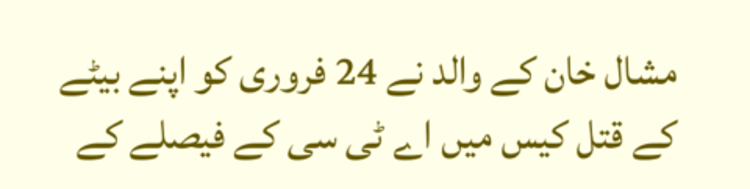مشال خان کے والد نے 24 فروری کو اپنے بیٹے کے قتل کیس میں اے ٹی سی کے فیصلے کے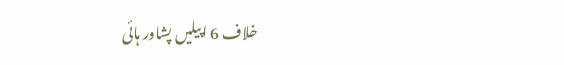خلاف 6 اپیلیں پشاور ہائی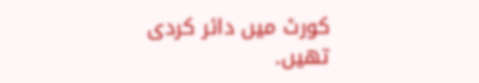کورٹ میں دائر کردی تھیں۔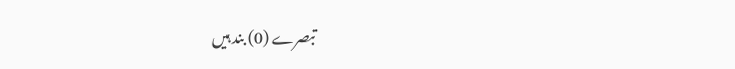تبصرے (0) بند ہیں